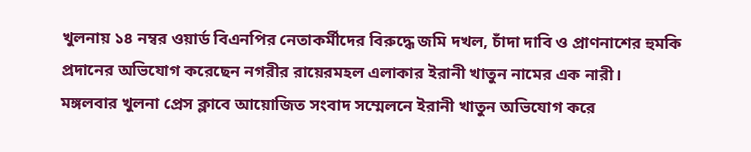খুলনায় ১৪ নম্বর ওয়ার্ড বিএনপির নেতাকর্মীদের বিরুদ্ধে জমি দখল, চাঁদা দাবি ও প্রাণনাশের হুমকি প্রদানের অভিযোগ করেছেন নগরীর রায়েরমহল এলাকার ইরানী খাতুন নামের এক নারী।
মঙ্গলবার খুলনা প্রেস ক্লাবে আয়োজিত সংবাদ সম্মেলনে ইরানী খাতুন অভিযোগ করে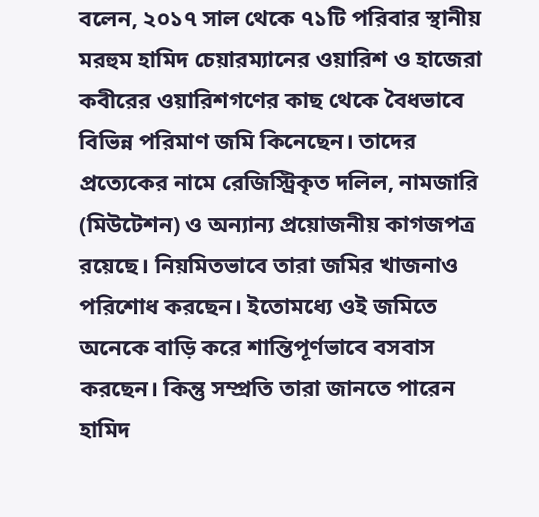বলেন, ২০১৭ সাল থেকে ৭১টি পরিবার স্থানীয় মরহুম হামিদ চেয়ারম্যানের ওয়ারিশ ও হাজেরা কবীরের ওয়ারিশগণের কাছ থেকে বৈধভাবে বিভিন্ন পরিমাণ জমি কিনেছেন। তাদের প্রত্যেকের নামে রেজিস্ট্রিকৃত দলিল, নামজারি (মিউটেশন) ও অন্যান্য প্রয়োজনীয় কাগজপত্র রয়েছে। নিয়মিতভাবে তারা জমির খাজনাও পরিশোধ করছেন। ইতোমধ্যে ওই জমিতে অনেকে বাড়ি করে শান্তিপূর্ণভাবে বসবাস করছেন। কিন্তু সম্প্রতি তারা জানতে পারেন হামিদ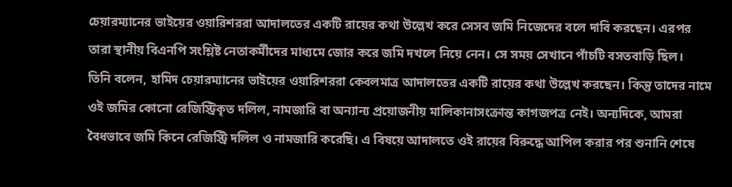চেয়ারম্যানের ভাইয়ের ওয়ারিশররা আদালতের একটি রায়ের কথা উল্লেখ করে সেসব জমি নিজেদের বলে দাবি করছেন। এরপর তারা স্থানীয় বিএনপি সংশ্লিষ্ট নেতাকর্মীদের মাধ্যমে জোর করে জমি দখলে নিয়ে নেন। সে সময় সেখানে পাঁচটি বসতবাড়ি ছিল।
তিনি বলেন, হামিদ চেয়ারম্যানের ভাইয়ের ওয়ারিশররা কেবলমাত্র আদালতের একটি রায়ের কথা উল্লেখ করছেন। কিন্তু তাদের নামে ওই জমির কোনো রেজিস্ট্রিকৃত দলিল, নামজারি বা অন্যান্য প্রয়োজনীয় মালিকানাসংক্রান্ত কাগজপত্র নেই। অন্যদিকে, আমরা বৈধভাবে জমি কিনে রেজিস্ট্রি দলিল ও নামজারি করেছি। এ বিষয়ে আদালতে ওই রায়ের বিরুদ্ধে আপিল করার পর শুনানি শেষে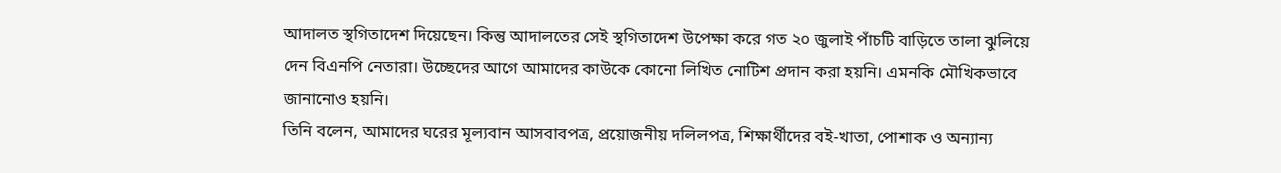আদালত স্থগিতাদেশ দিয়েছেন। কিন্তু আদালতের সেই স্থগিতাদেশ উপেক্ষা করে গত ২০ জুলাই পাঁচটি বাড়িতে তালা ঝুলিয়ে দেন বিএনপি নেতারা। উচ্ছেদের আগে আমাদের কাউকে কোনো লিখিত নোটিশ প্রদান করা হয়নি। এমনকি মৌখিকভাবে জানানোও হয়নি।
তিনি বলেন, আমাদের ঘরের মূল্যবান আসবাবপত্র, প্রয়োজনীয় দলিলপত্র, শিক্ষার্থীদের বই-খাতা, পোশাক ও অন্যান্য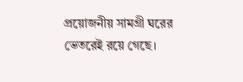প্রয়োজনীয় সামগ্রী ঘরের ভেতরেই রয়ে গেছে।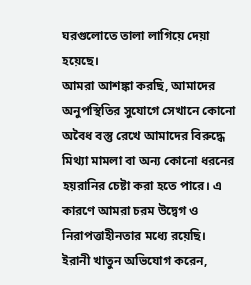ঘরগুলোতে তালা লাগিয়ে দেয়া হয়েছে।
আমরা আশঙ্কা করছি, আমাদের অনুপস্থিতির সুযোগে সেখানে কোনো অবৈধ বস্তু রেখে আমাদের বিরুদ্ধে মিথ্যা মামলা বা অন্য কোনো ধরনের হয়রানির চেষ্টা করা হতে পারে। এ কারণে আমরা চরম উদ্বেগ ও নিরাপত্তাহীনতার মধ্যে রয়েছি।
ইরানী খাতুন অভিযোগ করেন,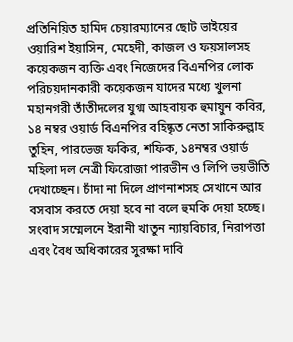প্রতিনিয়িত হামিদ চেয়ারম্যানের ছোট ভাইয়ের ওয়ারিশ ইয়াসিন, মেহেদী, কাজল ও ফয়সালসহ কয়েকজন ব্যক্তি এবং নিজেদের বিএনপির লোক পরিচয়দানকারী কয়েকজন যাদের মধ্যে খুলনা মহানগরী তাঁতীদলের যুগ্ম আহবায়ক হুমায়ুন কবির, ১৪ নম্বর ওয়ার্ড বিএনপির বহিষ্কৃত নেতা সাকিরুল্লাহ তুহিন, পারভেজ ফকির, শফিক, ১৪নম্বর ওয়ার্ড মহিলা দল নেত্রী ফিরোজা পারভীন ও লিপি ভয়ভীতি দেখাচ্ছেন। চাঁদা না দিলে প্রাণনাশসহ সেখানে আর বসবাস করতে দেয়া হবে না বলে হুমকি দেয়া হচ্ছে।
সংবাদ সম্মেলনে ইরানী খাতুন ন্যায়বিচার, নিরাপত্তা এবং বৈধ অধিকারের সুরক্ষা দাবি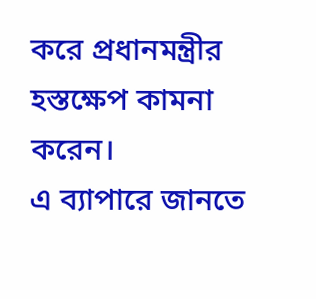করে প্রধানমন্ত্রীর হস্তক্ষেপ কামনা করেন।
এ ব্যাপারে জানতে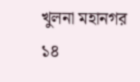খুলনা মহানগর ১৪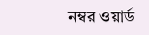নম্বর ওয়ার্ড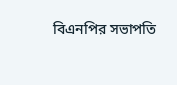বিএনপির সভাপতি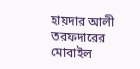হায়দার আলী তরফদারের মোবাইল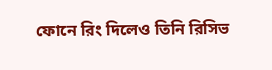ফোনে রিং দিলেও তিনি রিসিভ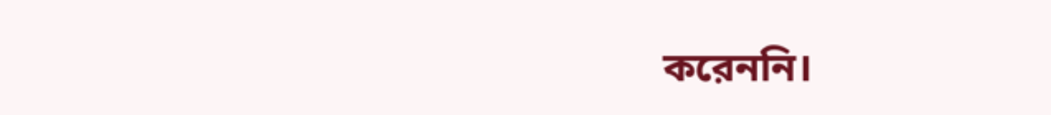করেননি।